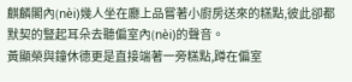麒麟閣內(nèi)幾人坐在廳上品嘗著小廚房送來的糕點,彼此卻都默契的豎起耳朵去聽偏室內(nèi)的聲音。
黃顯榮與鐘休德更是直接端著一旁糕點,蹲在偏室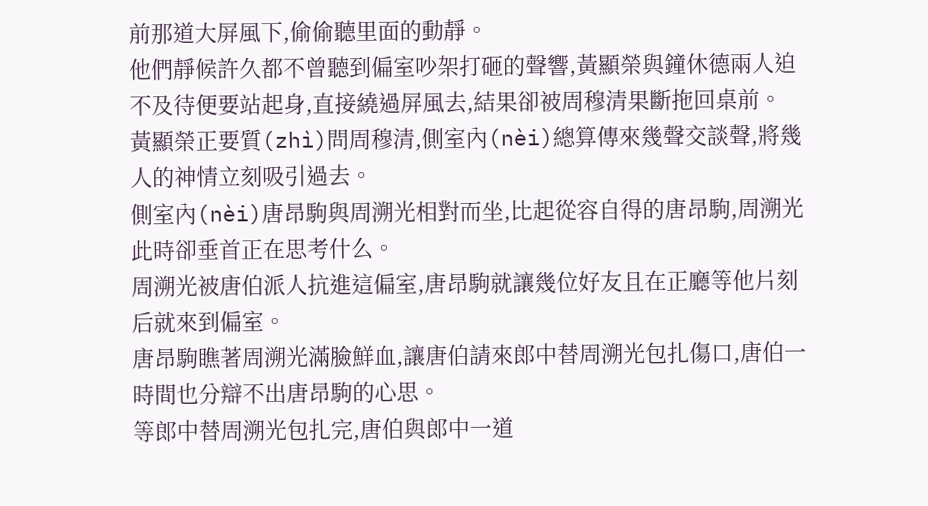前那道大屏風下,偷偷聽里面的動靜。
他們靜候許久都不曾聽到偏室吵架打砸的聲響,黃顯榮與鐘休德兩人迫不及待便要站起身,直接繞過屏風去,結果卻被周穆清果斷拖回桌前。
黃顯榮正要質(zhì)問周穆清,側室內(nèi)總算傳來幾聲交談聲,將幾人的神情立刻吸引過去。
側室內(nèi)唐昂駒與周溯光相對而坐,比起從容自得的唐昂駒,周溯光此時卻垂首正在思考什么。
周溯光被唐伯派人抗進這偏室,唐昂駒就讓幾位好友且在正廳等他片刻后就來到偏室。
唐昂駒瞧著周溯光滿臉鮮血,讓唐伯請來郎中替周溯光包扎傷口,唐伯一時間也分辯不出唐昂駒的心思。
等郎中替周溯光包扎完,唐伯與郎中一道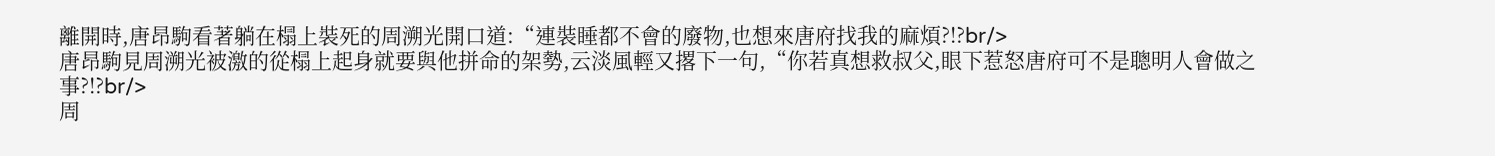離開時,唐昂駒看著躺在榻上裝死的周溯光開口道:“連裝睡都不會的廢物,也想來唐府找我的麻煩?!?br/>
唐昂駒見周溯光被激的從榻上起身就要與他拼命的架勢,云淡風輕又撂下一句,“你若真想救叔父,眼下惹怒唐府可不是聰明人會做之事?!?br/>
周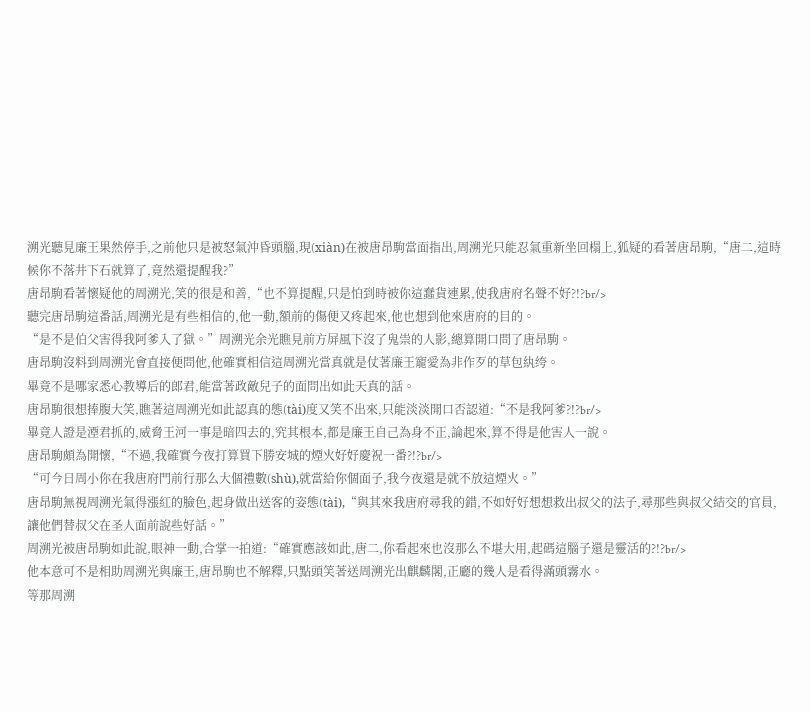溯光聽見廉王果然停手,之前他只是被怒氣沖昏頭腦,現(xiàn)在被唐昂駒當面指出,周溯光只能忍氣重新坐回榻上,狐疑的看著唐昂駒,“唐二,這時候你不落井下石就算了,竟然還提醒我?”
唐昂駒看著懷疑他的周溯光,笑的很是和善,“也不算提醒,只是怕到時被你這蠢貨連累,使我唐府名聲不好?!?br/>
聽完唐昂駒這番話,周溯光是有些相信的,他一動,額前的傷便又疼起來,他也想到他來唐府的目的。
“是不是伯父害得我阿爹入了獄。”周溯光余光瞧見前方屏風下沒了鬼祟的人影,總算開口問了唐昂駒。
唐昂駒沒料到周溯光會直接便問他,他確實相信這周溯光當真就是仗著廉王寵愛為非作歹的草包紈绔。
畢竟不是哪家悉心教導后的郎君,能當著政敵兒子的面問出如此天真的話。
唐昂駒很想捧腹大笑,瞧著這周溯光如此認真的態(tài)度又笑不出來,只能淡淡開口否認道:“不是我阿爹?!?br/>
畢竟人證是湮君抓的,威脅王河一事是暗四去的,究其根本,都是廉王自己為身不正,論起來,算不得是他害人一說。
唐昂駒頗為開懷,“不過,我確實今夜打算買下勝安城的煙火好好慶祝一番?!?br/>
“可今日周小你在我唐府門前行那么大個禮數(shù),就當給你個面子,我今夜還是就不放這煙火。”
唐昂駒無視周溯光氣得漲紅的臉色,起身做出送客的姿態(tài),“與其來我唐府尋我的錯,不如好好想想救出叔父的法子,尋那些與叔父結交的官員,讓他們替叔父在圣人面前說些好話。”
周溯光被唐昂駒如此說,眼神一動,合掌一拍道:“確實應該如此,唐二,你看起來也沒那么不堪大用,起碼這腦子還是靈活的?!?br/>
他本意可不是相助周溯光與廉王,唐昂駒也不解釋,只點頭笑著送周溯光出麒麟閣,正廳的幾人是看得滿頭霧水。
等那周溯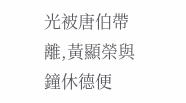光被唐伯帶離,黃顯榮與鐘休德便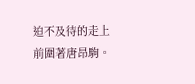迫不及待的走上前圍著唐昂駒。